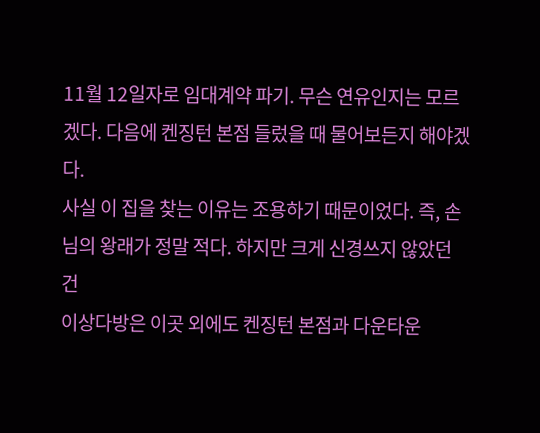11월 12일자로 임대계약 파기. 무슨 연유인지는 모르겠다. 다음에 켄징턴 본점 들렀을 때 물어보든지 해야겠다.
사실 이 집을 찾는 이유는 조용하기 때문이었다. 즉, 손님의 왕래가 정말 적다. 하지만 크게 신경쓰지 않았던 건
이상다방은 이곳 외에도 켄징턴 본점과 다운타운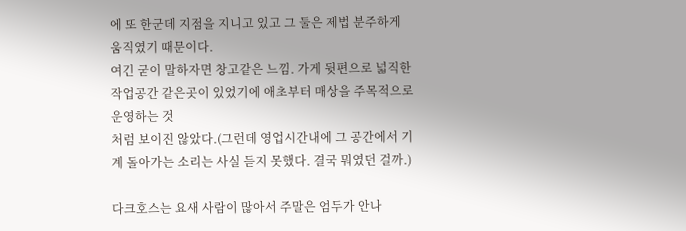에 또 한군데 지점을 지니고 있고 그 둘은 제법 분주하게 움직였기 때문이다.
여긴 굳이 말하자면 창고같은 느낌. 가게 뒷편으로 넓직한 작업공간 같은곳이 있었기에 애초부터 매상을 주목적으로 운영하는 것
처럼 보이진 않았다.(그런데 영업시간내에 그 공간에서 기계 돌아가는 소리는 사실 듣지 못했다. 결국 뭐였던 걸까.)

다크호스는 요새 사람이 많아서 주말은 엄두가 안나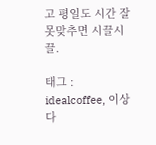고 평일도 시간 잘못맞추면 시끌시끌.

태그 : idealcoffee, 이상다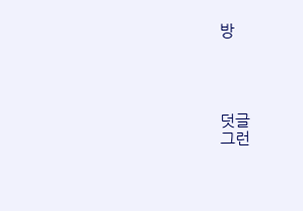방




덧글
그런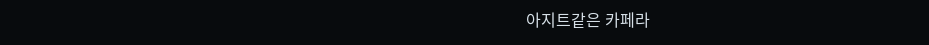아지트같은 카페라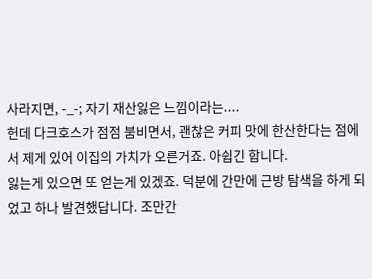사라지면, -_-; 자기 재산잃은 느낌이라는....
헌데 다크호스가 점점 붐비면서, 괜찮은 커피 맛에 한산한다는 점에서 제게 있어 이집의 가치가 오른거죠. 아쉽긴 합니다.
잃는게 있으면 또 얻는게 있겠죠. 덕분에 간만에 근방 탐색을 하게 되었고 하나 발견했답니다. 조만간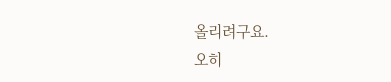올리려구요.
오히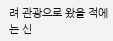려 관광으로 왔을 적에는 신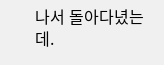나서 돌아다녔는데.